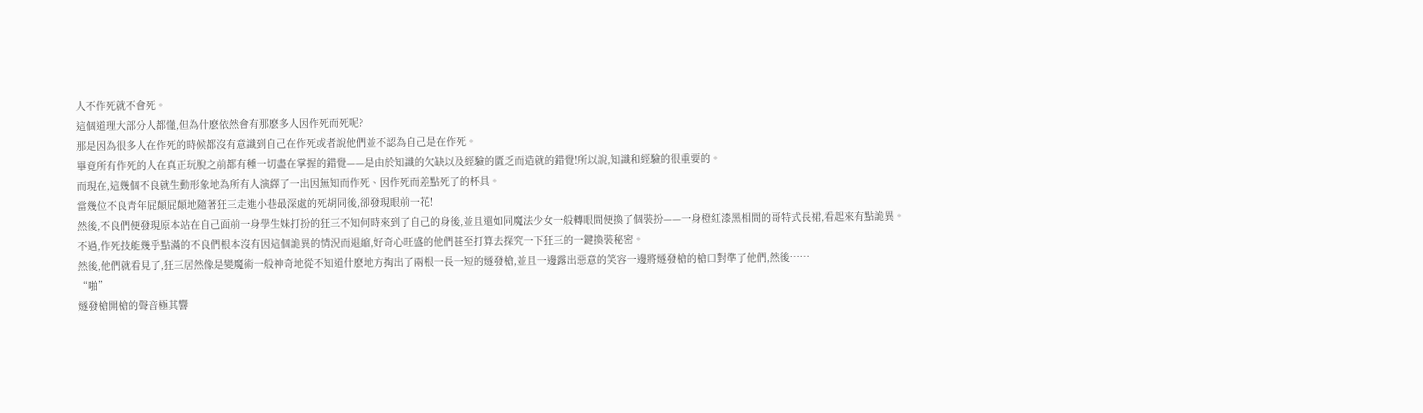人不作死就不會死。
這個道理大部分人都懂,但為什麽依然會有那麽多人因作死而死呢?
那是因為很多人在作死的時候都沒有意識到自己在作死或者說他們並不認為自己是在作死。
畢竟所有作死的人在真正玩脫之前都有種一切盡在掌握的錯覺——是由於知識的欠缺以及經驗的匱乏而造就的錯覺!所以說,知識和經驗的很重要的。
而現在,這幾個不良就生動形象地為所有人演繹了一出因無知而作死、因作死而差點死了的杯具。
當幾位不良青年屁顛屁顛地隨著狂三走進小巷最深處的死胡同後,卻發現眼前一花!
然後,不良們便發現原本站在自己面前一身學生妹打扮的狂三不知何時來到了自己的身後,並且還如同魔法少女一般轉眼間便換了個裝扮——一身橙紅漆黑相間的哥特式長裙,看起來有點詭異。
不過,作死技能幾乎點滿的不良們根本沒有因這個詭異的情況而退縮,好奇心旺盛的他們甚至打算去探究一下狂三的一鍵換裝秘密。
然後,他們就看見了,狂三居然像是變魔術一般神奇地從不知道什麽地方掏出了兩根一長一短的燧發槍,並且一邊露出惡意的笑容一邊將燧發槍的槍口對準了他們,然後……
“啪”
燧發槍開槍的聲音極其響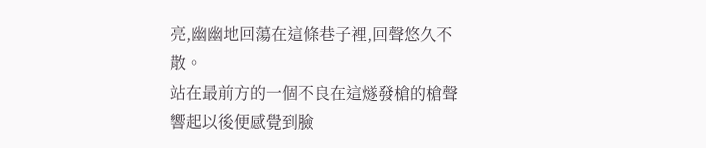亮,幽幽地回蕩在這條巷子裡,回聲悠久不散。
站在最前方的一個不良在這燧發槍的槍聲響起以後便感覺到臉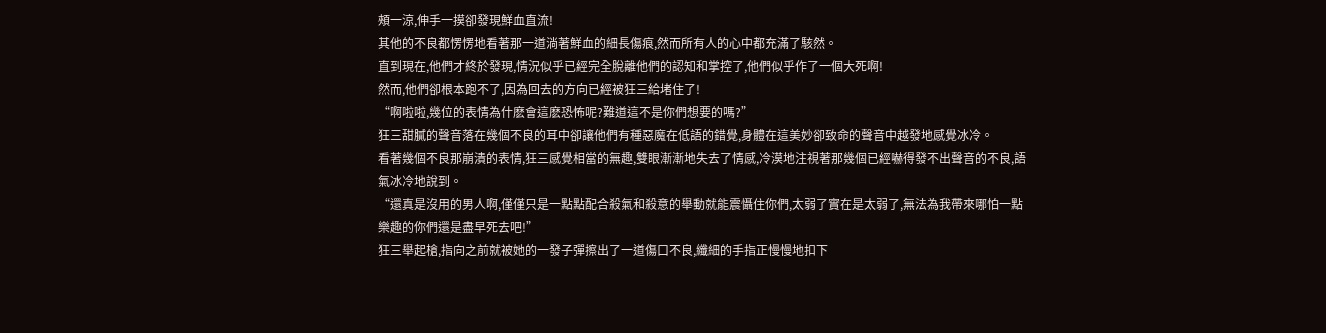頰一涼,伸手一摸卻發現鮮血直流!
其他的不良都愣愣地看著那一道淌著鮮血的細長傷痕,然而所有人的心中都充滿了駭然。
直到現在,他們才終於發現,情況似乎已經完全脫離他們的認知和掌控了,他們似乎作了一個大死啊!
然而,他們卻根本跑不了,因為回去的方向已經被狂三給堵住了!
“啊啦啦,幾位的表情為什麽會這麽恐怖呢?難道這不是你們想要的嗎?”
狂三甜膩的聲音落在幾個不良的耳中卻讓他們有種惡魔在低語的錯覺,身體在這美妙卻致命的聲音中越發地感覺冰冷。
看著幾個不良那崩潰的表情,狂三感覺相當的無趣,雙眼漸漸地失去了情感,冷漠地注視著那幾個已經嚇得發不出聲音的不良,語氣冰冷地說到。
“還真是沒用的男人啊,僅僅只是一點點配合殺氣和殺意的舉動就能震懾住你們,太弱了實在是太弱了,無法為我帶來哪怕一點樂趣的你們還是盡早死去吧!”
狂三舉起槍,指向之前就被她的一發子彈擦出了一道傷口不良,纖細的手指正慢慢地扣下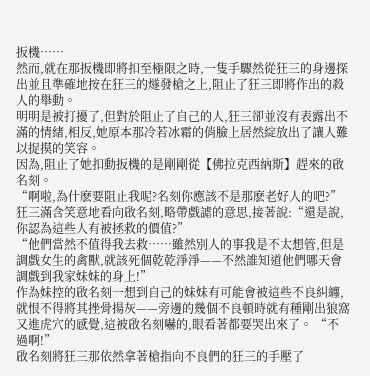扳機……
然而,就在那扳機即將扣至極限之時,一隻手驟然從狂三的身邊探出並且準確地按在狂三的燧發槍之上,阻止了狂三即將作出的殺人的舉動。
明明是被打擾了,但對於阻止了自己的人,狂三卻並沒有表露出不滿的情緒,相反,她原本那冷若冰霜的俏臉上居然綻放出了讓人難以捉摸的笑容。
因為,阻止了她扣動扳機的是剛剛從【佛拉克西納斯】趕來的啟名刻。
“啊啦,為什麽要阻止我呢?名刻你應該不是那麽老好人的吧?”狂三滿含笑意地看向啟名刻,略帶戲謔的意思,接著說:“還是說,你認為這些人有被拯救的價值?”
“他們當然不值得我去救……雖然別人的事我是不太想管,但是調戲女生的禽獸,就該死個乾乾淨淨——不然誰知道他們哪天會調戲到我家妹妹的身上!”
作為妹控的啟名刻一想到自己的妹妹有可能會被這些不良糾纏,
就恨不得將其挫骨揚灰——旁邊的幾個不良頓時就有種剛出狼窩又進虎穴的感覺,這被啟名刻嚇的,眼看著都要哭出來了。 “不過啊!”
啟名刻將狂三那依然拿著槍指向不良們的狂三的手壓了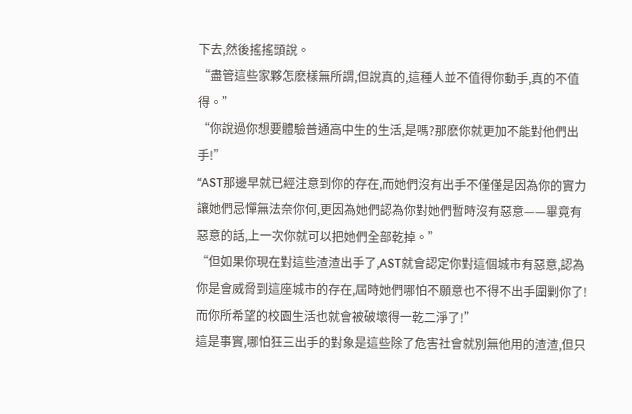下去,然後搖搖頭說。
“盡管這些家夥怎麽樣無所謂,但說真的,這種人並不值得你動手,真的不值得。”
“你說過你想要體驗普通高中生的生活,是嗎?那麽你就更加不能對他們出手!”
“AST那邊早就已經注意到你的存在,而她們沒有出手不僅僅是因為你的實力讓她們忌憚無法奈你何,更因為她們認為你對她們暫時沒有惡意——畢竟有惡意的話,上一次你就可以把她們全部乾掉。”
“但如果你現在對這些渣渣出手了,AST就會認定你對這個城市有惡意,認為你是會威脅到這座城市的存在,屆時她們哪怕不願意也不得不出手圍剿你了!而你所希望的校園生活也就會被破壞得一乾二淨了!”
這是事實,哪怕狂三出手的對象是這些除了危害社會就別無他用的渣渣,但只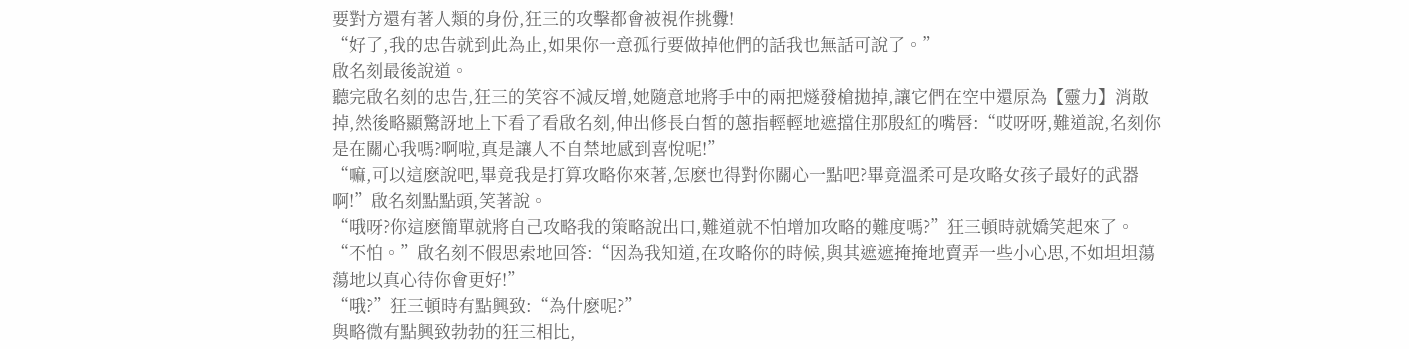要對方還有著人類的身份,狂三的攻擊都會被視作挑釁!
“好了,我的忠告就到此為止,如果你一意孤行要做掉他們的話我也無話可說了。”
啟名刻最後說道。
聽完啟名刻的忠告,狂三的笑容不減反增,她隨意地將手中的兩把燧發槍拋掉,讓它們在空中還原為【靈力】消散掉,然後略顯驚訝地上下看了看啟名刻,伸出修長白皙的蔥指輕輕地遮擋住那殷紅的嘴唇:“哎呀呀,難道說,名刻你是在關心我嗎?啊啦,真是讓人不自禁地感到喜悅呢!”
“嘛,可以這麽說吧,畢竟我是打算攻略你來著,怎麽也得對你關心一點吧?畢竟溫柔可是攻略女孩子最好的武器啊!”啟名刻點點頭,笑著說。
“哦呀?你這麽簡單就將自己攻略我的策略說出口,難道就不怕增加攻略的難度嗎?”狂三頓時就嬌笑起來了。
“不怕。”啟名刻不假思索地回答:“因為我知道,在攻略你的時候,與其遮遮掩掩地賣弄一些小心思,不如坦坦蕩蕩地以真心待你會更好!”
“哦?”狂三頓時有點興致:“為什麽呢?”
與略微有點興致勃勃的狂三相比,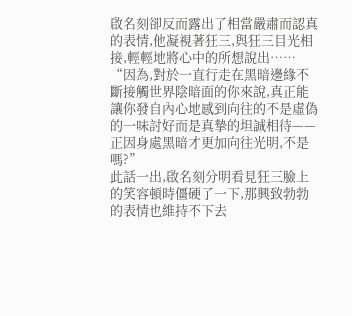啟名刻卻反而露出了相當嚴肅而認真的表情,他凝視著狂三,與狂三目光相接,輕輕地將心中的所想說出……
“因為,對於一直行走在黑暗邊緣不斷接觸世界陰暗面的你來說,真正能讓你發自內心地感到向往的不是虛偽的一味討好而是真摯的坦誠相待——正因身處黑暗才更加向往光明,不是嗎?”
此話一出,啟名刻分明看見狂三臉上的笑容頓時僵硬了一下,那興致勃勃的表情也維持不下去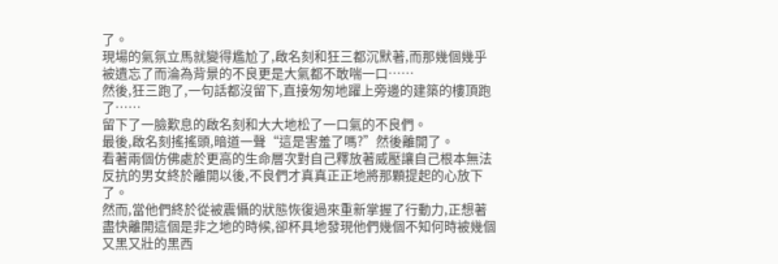了。
現場的氣氛立馬就變得尷尬了,啟名刻和狂三都沉默著,而那幾個幾乎被遺忘了而淪為背景的不良更是大氣都不敢喘一口……
然後,狂三跑了,一句話都沒留下,直接匆匆地躍上旁邊的建築的樓頂跑了……
留下了一臉歎息的啟名刻和大大地松了一口氣的不良們。
最後,啟名刻搖搖頭,暗道一聲“這是害羞了嗎?”然後離開了。
看著兩個仿佛處於更高的生命層次對自己釋放著威壓讓自己根本無法反抗的男女終於離開以後,不良們才真真正正地將那顆提起的心放下了。
然而,當他們終於從被震懾的狀態恢復過來重新掌握了行動力,正想著盡快離開這個是非之地的時候,卻杯具地發現他們幾個不知何時被幾個又黑又壯的黑西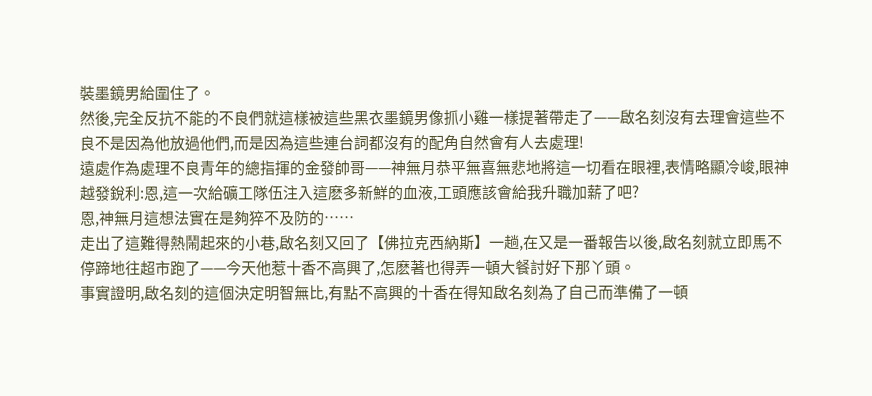裝墨鏡男給圍住了。
然後,完全反抗不能的不良們就這樣被這些黑衣墨鏡男像抓小雞一樣提著帶走了——啟名刻沒有去理會這些不良不是因為他放過他們,而是因為這些連台詞都沒有的配角自然會有人去處理!
遠處作為處理不良青年的總指揮的金發帥哥——神無月恭平無喜無悲地將這一切看在眼裡,表情略顯冷峻,眼神越發銳利:恩,這一次給礦工隊伍注入這麽多新鮮的血液,工頭應該會給我升職加薪了吧?
恩,神無月這想法實在是夠猝不及防的……
走出了這難得熱鬧起來的小巷,啟名刻又回了【佛拉克西納斯】一趟,在又是一番報告以後,啟名刻就立即馬不停蹄地往超市跑了——今天他惹十香不高興了,怎麽著也得弄一頓大餐討好下那丫頭。
事實證明,啟名刻的這個決定明智無比,有點不高興的十香在得知啟名刻為了自己而準備了一頓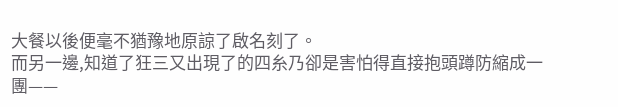大餐以後便毫不猶豫地原諒了啟名刻了。
而另一邊,知道了狂三又出現了的四糸乃卻是害怕得直接抱頭蹲防縮成一團——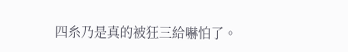四糸乃是真的被狂三給嚇怕了。